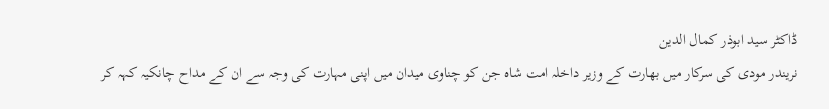ڈاکٹر سید ابوذر کمال الدین
نریندر مودی کی سرکار میں بھارت کے وزیر داخلہ امت شاہ جن کو چناوی میدان میں اپنی مہارت کی وجہ سے ان کے مداح چانکیہ کہہ کر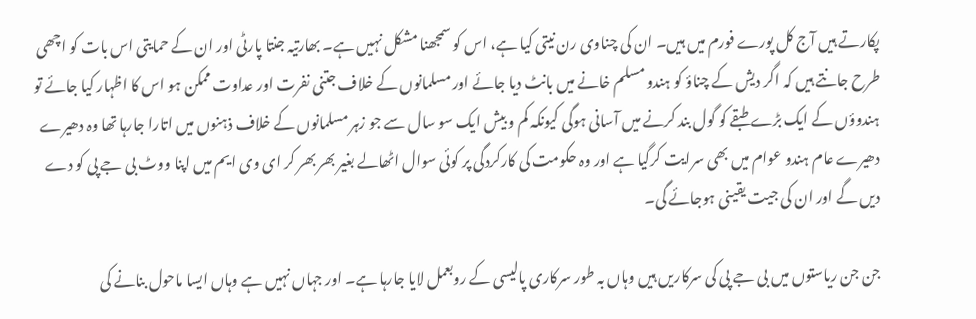پکارتے ہیں آج کل پورے فورم میں ہیں۔ ان کی چناوی رن نیتی کیا ہے، اس کو سمجھنا مشکل نہیں ہے۔ بھارتیہ جنتا پارٹی اور ان کے حمایتی اس بات کو اچھی طرح جانتے ہیں کہ اگر دیش کے چناؤ کو ہندو مسلم خانے میں بانٹ دیا جائے اور مسلمانوں کے خلاف جتنی نفرت اور عداوت ممکن ہو اس کا اظہار کیا جائے تو ہندوؤں کے ایک بڑے طبقے کو گول بند کرنے میں آسانی ہوگی کیونکہ کم و بیش ایک سو سال سے جو زہر مسلمانوں کے خلاف ذہنوں میں اتارا جارہا تھا وہ دھیرے دھیرے عام ہندو عوام میں بھی سرایت کرگیا ہے اور وہ حکومت کی کارکردگی پر کوئی سوال اٹھالے بغیر بھر بھر کر ای وی ایم میں اپنا ووٹ بی جے پی کو دے دیں گے اور ان کی جیت یقینی ہوجائے گی۔

جن جن ریاستوں میں بی جے پی کی سرکاریں ہیں وہاں بہ طور سرکاری پالیسی کے روبعمل لایا جارہا ہے۔ اور جہاں نہیں ہے وہاں ایسا ماحول بنانے کی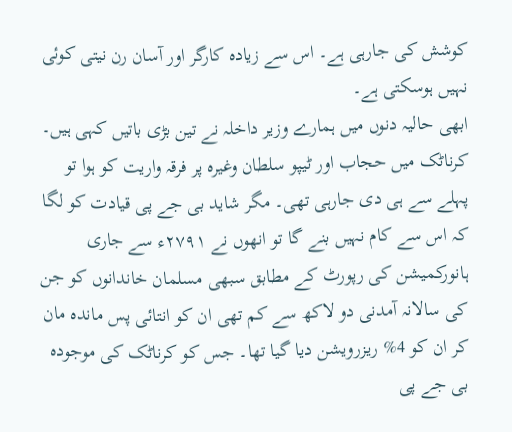کوشش کی جارہی ہے۔ اس سے زیادہ کارگر اور آسان رن نیتی کوئی نہیں ہوسکتی ہے۔
ابھی حالیہ دنوں میں ہمارے وزیر داخلہ نے تین بڑی باتیں کہی ہیں۔ کرناٹک میں حجاب اور ٹیپو سلطان وغیرہ پر فرقہ واریت کو ہوا تو پہلے سے ہی دی جارہی تھی۔ مگر شاید بی جے پی قیادت کو لگا کہ اس سے کام نہیں بنے گا تو انھوں نے ۲۷۹۱ء سے جاری ہانورکمیشن کی رپورٹ کے مطابق سبھی مسلمان خاندانوں کو جن کی سالانہ آمدنی دو لاکھ سے کم تھی ان کو انتائی پس ماندہ مان کر ان کو 4% ریزرویشن دیا گیا تھا۔ جس کو کرناٹک کی موجودہ بی جے پی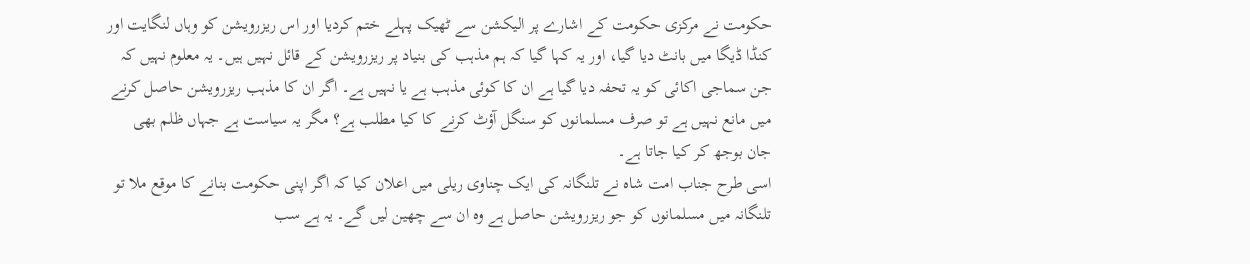حکومت نے مرکزی حکومت کے اشارے پر الیکشن سے ٹھیک پہلے ختم کردیا اور اس ریزرویشن کو وہاں لنگایت اور کنڈا ڈیگا میں بانٹ دیا گیا، اور یہ کہا گیا کہ ہم مذہب کی بنیاد پر ریزرویشن کے قائل نہیں ہیں۔ یہ معلوم نہیں کہ جن سماجی اکائی کو یہ تحفہ دیا گیا ہے ان کا کوئی مذہب ہے یا نہیں ہے۔ اگر ان کا مذہب ریزرویشن حاصل کرنے میں مانع نہیں ہے تو صرف مسلمانوں کو سنگل آؤٹ کرنے کا کیا مطلب ہے؟ مگر یہ سیاست ہے جہاں ظلم بھی جان بوجھ کر کیا جاتا ہے۔
اسی طرح جناب امت شاہ نے تلنگانہ کی ایک چناوی ریلی میں اعلان کیا کہ اگر اپنی حکومت بنانے کا موقع ملا تو تلنگانہ میں مسلمانوں کو جو ریزرویشن حاصل ہے وہ ان سے چھین لیں گے۔ یہ ہے سب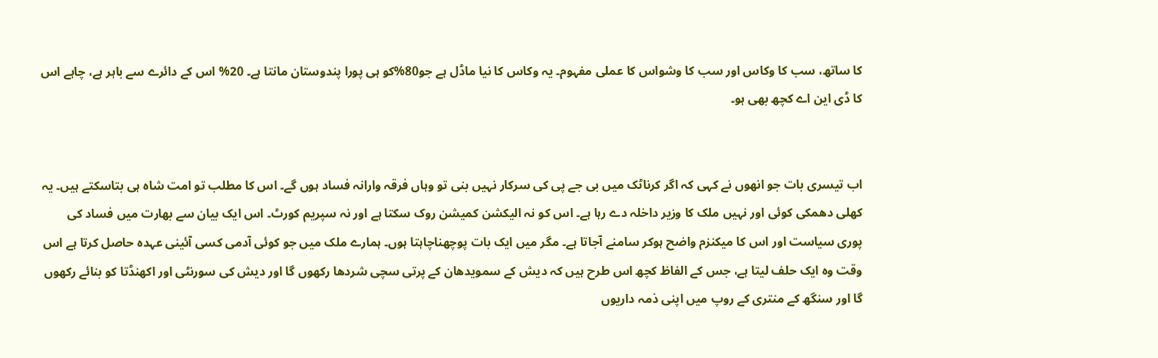کا ساتھ، سب کا وکاس اور سب کا وشواس کا عملی مفہوم۔ یہ وکاس کا نیا ماڈل ہے جو80%کو ہی پورا پندوستان مانتا ہے۔ 20% اس کے دائرے سے باہر ہے، چاہے اس کا ڈی این اے کچھ بھی ہو۔


اب تیسری بات جو انھوں نے کہی کہ اگر کرناٹک میں بی جے پی کی سرکار نہیں بنی تو وہاں فرقہ وارانہ فساد ہوں گے۔ اس کا مطلب تو امت شاہ ہی بتاسکتے ہیں۔ یہ کھلی دھمکی کوئی اور نہیں ملک کا وزیر داخلہ دے رہا ہے۔ اس کو نہ الیکشن کمیشن روک سکتا ہے اور نہ سپریم کورٹ۔ اس ایک بیان سے بھارت میں فساد کی پوری سیاست اور اس کا میکنزم واضح ہوکر سامنے آجاتا ہے۔ مگر میں ایک بات پوچھناچاہتا ہوں۔ ہمارے ملک میں جو کوئی آدمی کسی آئینی عہدہ حاصل کرتا ہے اس وقت وہ ایک حلف لیتا ہے، جس کے الفاظ کچھ اس طرح ہیں کہ دیش کے سمویدھان کے پرتی سچی شردھا رکھوں گا اور دیش کی سورنٹی اور اکھنڈتا کو بنائے رکھوں گا اور سنگھ کے منتری کے روپ میں اپنی ذمہ داریوں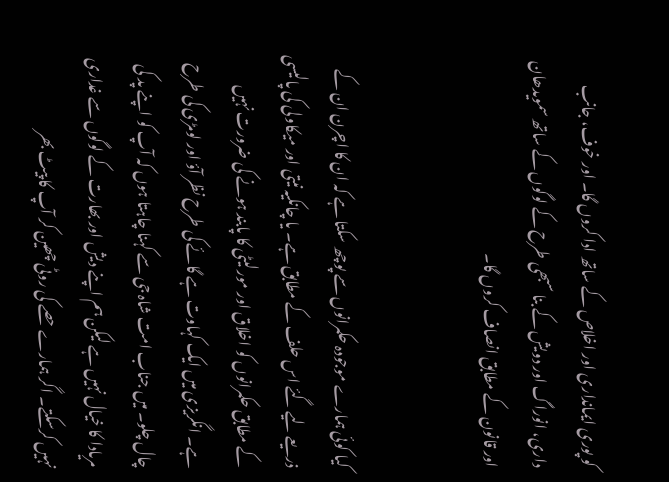کو پوری ایمانداری اور اخلاص کے ساتھ ادا کروں گا۔ اور خوف، جانب داری، انوراگ اور دویش کے بنا سبھی طرح کے لوگوں کے ساتھ سمویدھان اور قانون کے مطابق انصاف کروں گا۔


کیا کوئی ہمارے موجودہ حکمرانوں سے پوچھ سکتا ہے کہ ان کا اچرن ان کے ذریعے لیے گئے اس حلف کے مطابق ہے۔ یا چانکیہ نیتی اور میکاولی کی پالیسی کے مطابق حکمرانوں کو اخلاق اور مورلیٹی کا پابند ہونے کی ضرورت نہیں ہے۔ انگریزی میں ایک کہاوت ہے گائے کی طرح نظر آؤ اور لومڑی کی طرح چال چلو۔ میں جناب امت شاہ جی سے کہنا چاہتا ہوں کہ آپ کو اپنے پد کی مریادا کا خیال نہیں ہے لیکن ہم اپنے دیش اور بھارت کے لوگوں سے غداری نہیں کرسکتے۔ اگر ہمارے حصے کی روٹی چھین کر آپ کا پیٹ بھر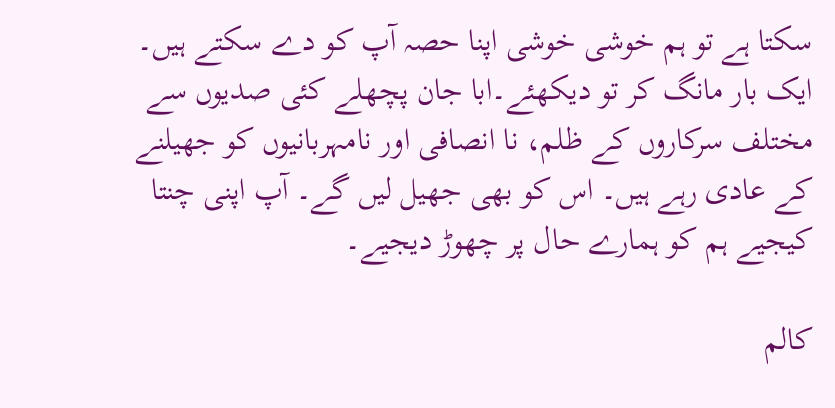سکتا ہے تو ہم خوشی خوشی اپنا حصہ آپ کو دے سکتے ہیں۔ ایک بار مانگ کر تو دیکھئے۔ابا جان پچھلے کئی صدیوں سے مختلف سرکاروں کے ظلم، نا انصافی اور نامہربانیوں کو جھیلنے کے عادی رہے ہیں۔ اس کو بھی جھیل لیں گے۔ آپ اپنی چنتا کیجیے ہم کو ہمارے حال پر چھوڑ دیجیے۔

کالم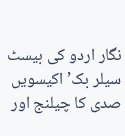نگار اردو کی بیسٹ سیلر بک’اکیسویں صدی کا چیلنج اور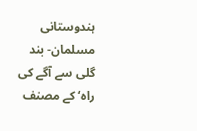ہندوستانی مسلمان- بند گلی سے آگے کی راہ‘ کے مصنف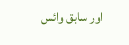اور سابق وائس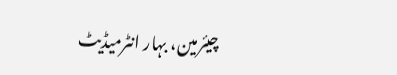چیئرمین، بہار انٹرمیڈیٹ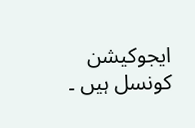ایجوکیشن کونسل ہیں ۔